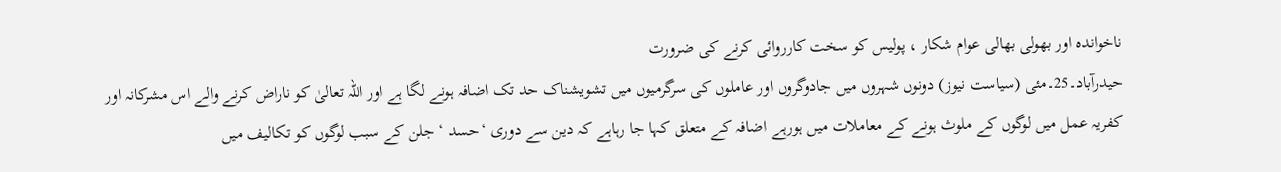ناخواندہ اور بھولی بھالی عوام شکار ، پولیس کو سخت کارروائی کرنے کی ضرورت
حیدرآباد۔25۔مئی (سیاست نیوز) دونوں شہروں میں جادوگروں اور عاملوں کی سرگرمیوں میں تشویشناک حد تک اضافہ ہونے لگا ہے اور اللہ تعالیٰ کو ناراض کرنے والے اس مشرکانہ اور کفریہ عمل میں لوگوں کے ملوث ہونے کے معاملات میں ہورہے اضافہ کے متعلق کہا جا رہاہے کہ دین سے دوری ‘حسد ‘ جلن کے سبب لوگوں کو تکالیف میں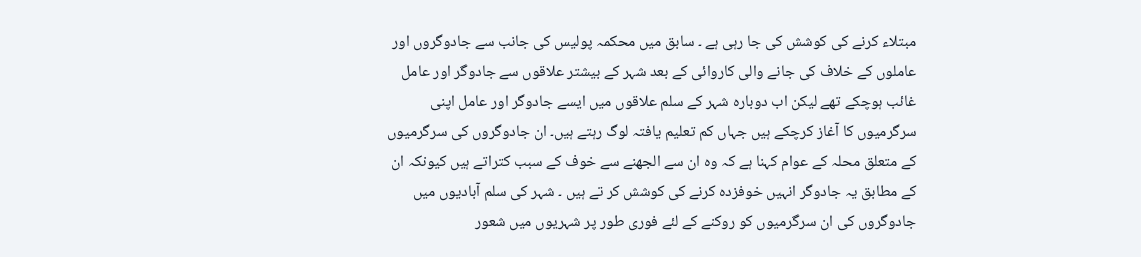مبتلاء کرنے کی کوشش کی جا رہی ہے ۔ سابق میں محکمہ پولیس کی جانب سے جادوگروں اور عاملوں کے خلاف کی جانے والی کاروائی کے بعد شہر کے بیشتر علاقوں سے جادوگر اور عامل غائب ہوچکے تھے لیکن اب دوبارہ شہر کے سلم علاقوں میں ایسے جادوگر اور عامل اپنی سرگرمیوں کا آغاز کرچکے ہیں جہاں کم تعلیم یافتہ لوگ رہتے ہیں۔ ان جادوگروں کی سرگرمیوں کے متعلق محلہ کے عوام کہنا ہے کہ وہ ان سے الجھنے سے خوف کے سبب کتراتے ہیں کیونکہ ان کے مطابق یہ جادوگر انہیں خوفزدہ کرنے کی کوشش کر تے ہیں ۔ شہر کی سلم آبادیوں میں جادوگروں کی ان سرگرمیوں کو روکنے کے لئے فوری طور پر شہریوں میں شعور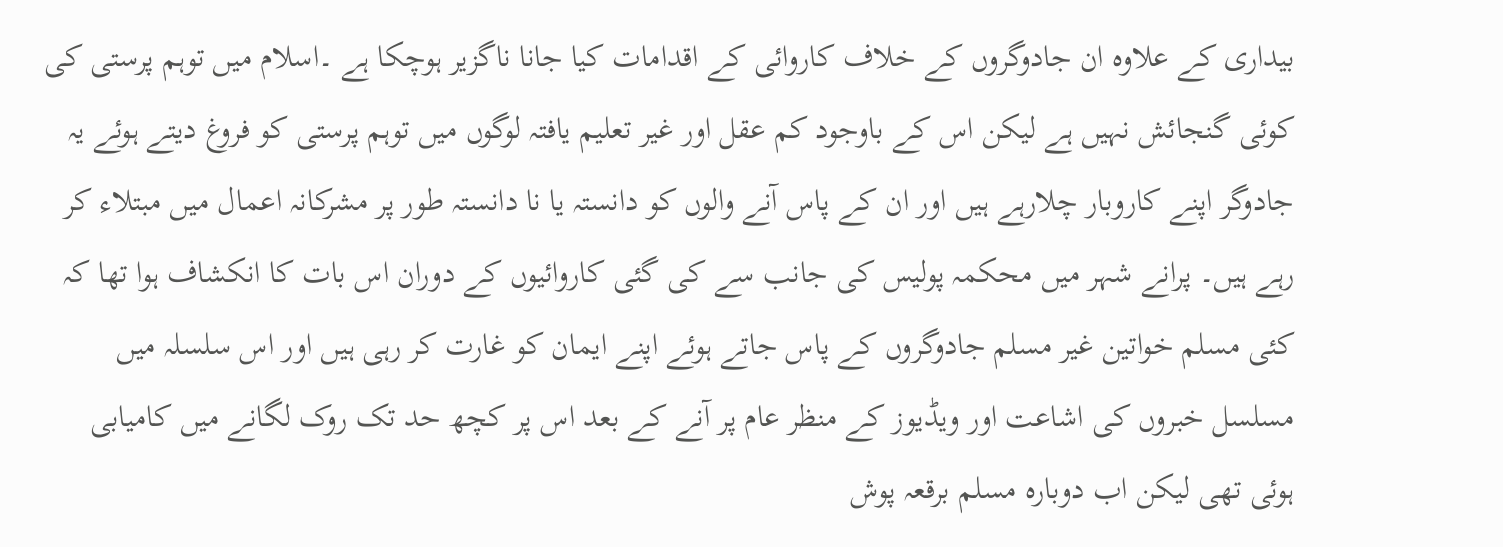بیداری کے علاوہ ان جادوگروں کے خلاف کاروائی کے اقدامات کیا جانا ناگزیر ہوچکا ہے ۔اسلام میں توہم پرستی کی کوئی گنجائش نہیں ہے لیکن اس کے باوجود کم عقل اور غیر تعلیم یافتہ لوگوں میں توہم پرستی کو فروغ دیتے ہوئے یہ جادوگر اپنے کاروبار چلارہے ہیں اور ان کے پاس آنے والوں کو دانستہ یا نا دانستہ طور پر مشرکانہ اعمال میں مبتلاء کر رہے ہیں۔ پرانے شہر میں محکمہ پولیس کی جانب سے کی گئی کاروائیوں کے دوران اس بات کا انکشاف ہوا تھا کہ کئی مسلم خواتین غیر مسلم جادوگروں کے پاس جاتے ہوئے اپنے ایمان کو غارت کر رہی ہیں اور اس سلسلہ میں مسلسل خبروں کی اشاعت اور ویڈیوز کے منظر عام پر آنے کے بعد اس پر کچھ حد تک روک لگانے میں کامیابی ہوئی تھی لیکن اب دوبارہ مسلم برقعہ پوش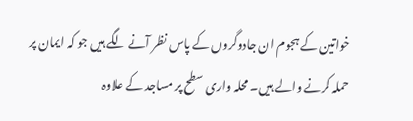خواتین کے ہجوم ان جادوگروں کے پاس نظر آنے لگے ہیں جو کہ ایمان پر حملہ کرنے والے ہیں۔ محلہ واری سطح پر مساجد کے علاوہ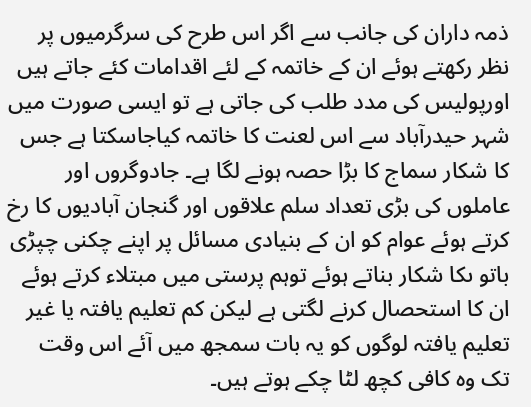ذمہ داران کی جانب سے اگر اس طرح کی سرگرمیوں پر نظر رکھتے ہوئے ان کے خاتمہ کے لئے اقدامات کئے جاتے ہیں اورپولیس کی مدد طلب کی جاتی ہے تو ایسی صورت میں شہر حیدرآباد سے اس لعنت کا خاتمہ کیاجاسکتا ہے جس کا شکار سماج کا بڑا حصہ ہونے لگا ہے۔ جادوگروں اور عاملوں کی بڑی تعداد سلم علاقوں اور گنجان آبادیوں کا رخ کرتے ہوئے عوام کو ان کے بنیادی مسائل پر اپنے چکنی چپڑی باتو ںکا شکار بناتے ہوئے توہم پرستی میں مبتلاء کرتے ہوئے ان کا استحصال کرنے لگتی ہے لیکن کم تعلیم یافتہ یا غیر تعلیم یافتہ لوگوں کو یہ بات سمجھ میں آئے اس وقت تک وہ کافی کچھ لٹا چکے ہوتے ہیں۔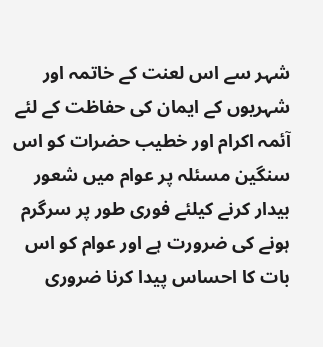شہر سے اس لعنت کے خاتمہ اور شہریوں کے ایمان کی حفاظت کے لئے آئمہ اکرام اور خطیب حضرات کو اس سنگین مسئلہ پر عوام میں شعور بیدار کرنے کیلئے فوری طور پر سرگرم ہونے کی ضرورت ہے اور عوام کو اس بات کا احساس پیدا کرنا ضروری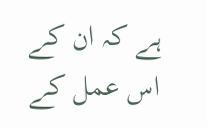ہے کہ ان کے اس عمل کے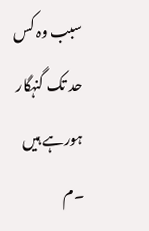سبب وہ کس حد تک گنہگار ہورہے ہیں ۔م